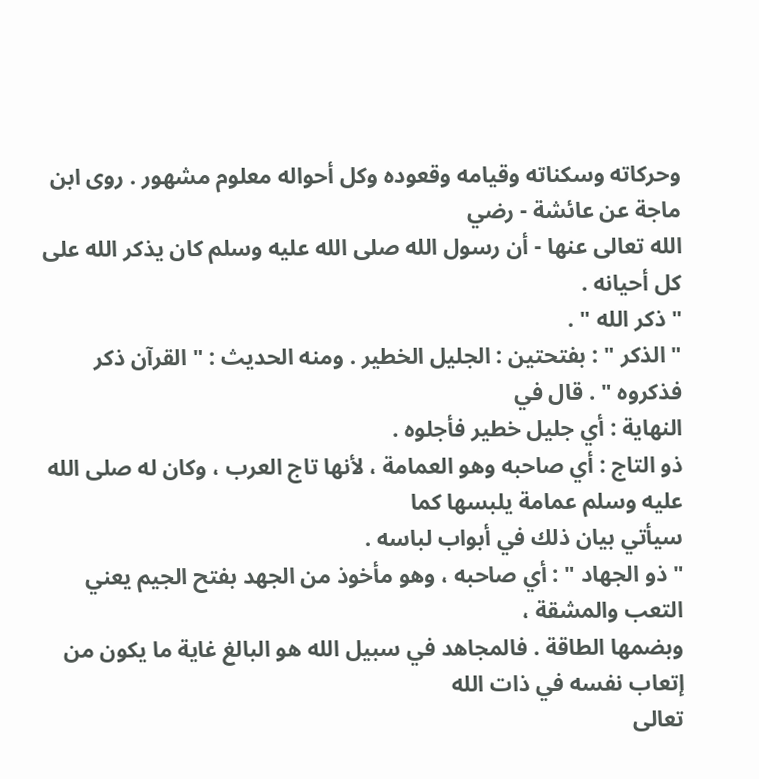وحركاته وسكناته وقيامه وقعوده وكل أحواله معلوم مشهور . روى ابن ماجة عن عائشة - رضي
الله تعالى عنها - أن رسول الله صلى الله عليه وسلم كان يذكر الله على كل أحيانه .
" ذكر الله " .
" الذكر " : بفتحتين : الجليل الخطير . ومنه الحديث : " القرآن ذكر فذكروه " . قال في
النهاية : أي جليل خطير فأجلوه .
ذو التاج : أي صاحبه وهو العمامة ، لأنها تاج العرب ، وكان له صلى الله عليه وسلم عمامة يلبسها كما
سيأتي بيان ذلك في أبواب لباسه .
" ذو الجهاد " : أي صاحبه ، وهو مأخوذ من الجهد بفتح الجيم يعني التعب والمشقة ،
وبضمها الطاقة . فالمجاهد في سبيل الله هو البالغ غاية ما يكون من إتعاب نفسه في ذات الله
تعالى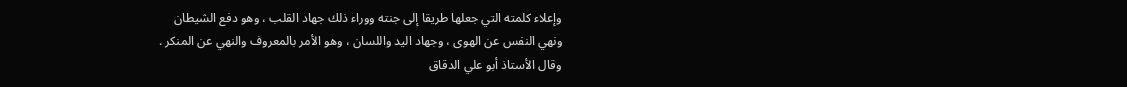وإعلاء كلمته التي جعلها طريقا إلى جنته ووراء ذلك جهاد القلب ، وهو دفع الشيطان
ونهي النفس عن الهوى ، وجهاد اليد واللسان ، وهو الأمر بالمعروف والنهي عن المنكر .
وقال الأستاذ أبو علي الدقاق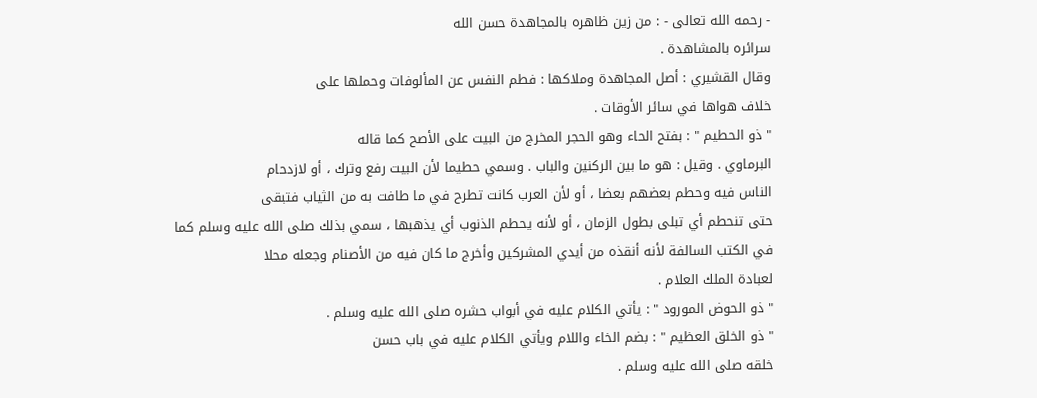- رحمه الله تعالى - : من زين ظاهره بالمجاهدة حسن الله
سرائره بالمشاهدة .
وقال القشيري : أصل المجاهدة وملاكها : فطم النفس عن المألوفات وحملها على
خلاف هواها في سائر الأوقات .
" ذو الحطيم " : بفتح الحاء وهو الحجر المخرج من البيت على الأصح كما قاله
البرماوي . وقيل : هو ما بين الركنين والباب . وسمي حطيما لأن البيت رفع وترك ، أو لازدحام
الناس فيه وحطم بعضهم بعضا ، أو لأن العرب كانت تطرح في ما طافت به من الثياب فتبقى
حتى تنحطم أي تبلى بطول الزمان ، أو لأنه يحطم الذنوب أي يذهبها ، سمي بذلك صلى الله عليه وسلم كما
في الكتب السالفة لأنه أنقذه من أيدي المشركين وأخرج ما كان فيه من الأصنام وجعله محلا
لعبادة الملك العلام .
" ذو الحوض المورود " : يأتي الكلام عليه في أبواب حشره صلى الله عليه وسلم .
" ذو الخلق العظيم " : بضم الخاء واللام ويأتي الكلام عليه في باب حسن
خلقه صلى الله عليه وسلم .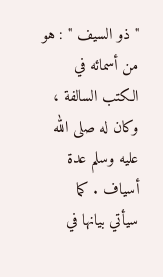" ذو السيف " : هو من أسمائه في الكتب السالفة ، وكان له صلى الله عليه وسلم عدة أسياف . كما
سيأتي بيانها في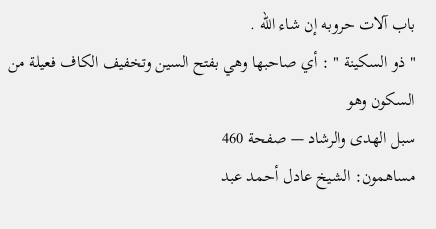باب آلات حروبه إن شاء الله .
" ذو السكينة " : أي صاحبها وهي بفتح السين وتخفيف الكاف فعيلة من السكون وهو
سبل الهدى والرشاد — صفحة 460
مساهمون: الشيخ عادل أحمد عبد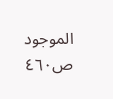الموجود
ص٤٦٠